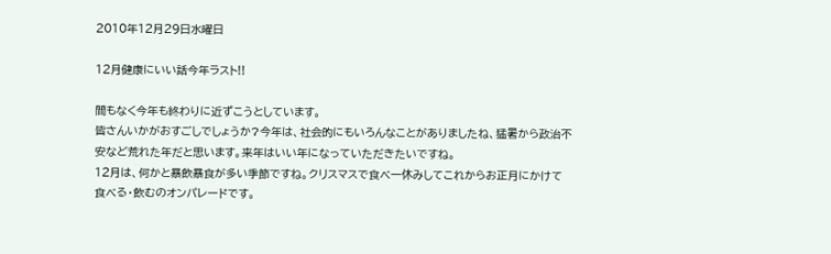2010年12月29日水曜日

12月健康にいい話今年ラスト!!

間もなく今年も終わりに近ずこうとしています。
皆さんいかがおすごしでしょうか?今年は、社会的にもいろんなことがありましたね、猛暑から政治不安など荒れた年だと思います。来年はいい年になっていただきたいですね。
12月は、何かと暴飲暴食が多い季節ですね。クリスマスで食べ一休みしてこれからお正月にかけて食べる・飲むのオンパレードです。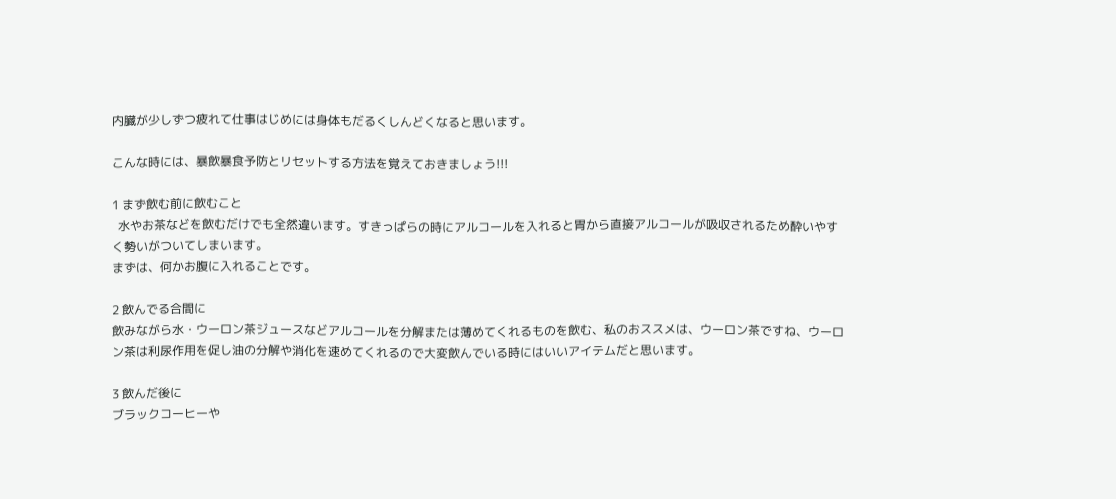内臓が少しずつ疲れて仕事はじめには身体もだるくしんどくなると思います。

こんな時には、暴飲暴食予防とリセットする方法を覚えておきましょう!!!

1 まず飲む前に飲むこと
  水やお茶などを飲むだけでも全然違います。すきっぱらの時にアルコールを入れると胃から直接アルコールが吸収されるため酔いやすく勢いがついてしまいます。
まずは、何かお腹に入れることです。

2 飲んでる合間に
飲みながら水・ウーロン茶ジュースなどアルコールを分解または薄めてくれるものを飲む、私のおススメは、ウーロン茶ですね、ウーロン茶は利尿作用を促し油の分解や消化を速めてくれるので大変飲んでいる時にはいいアイテムだと思います。

3 飲んだ後に
ブラックコーヒーや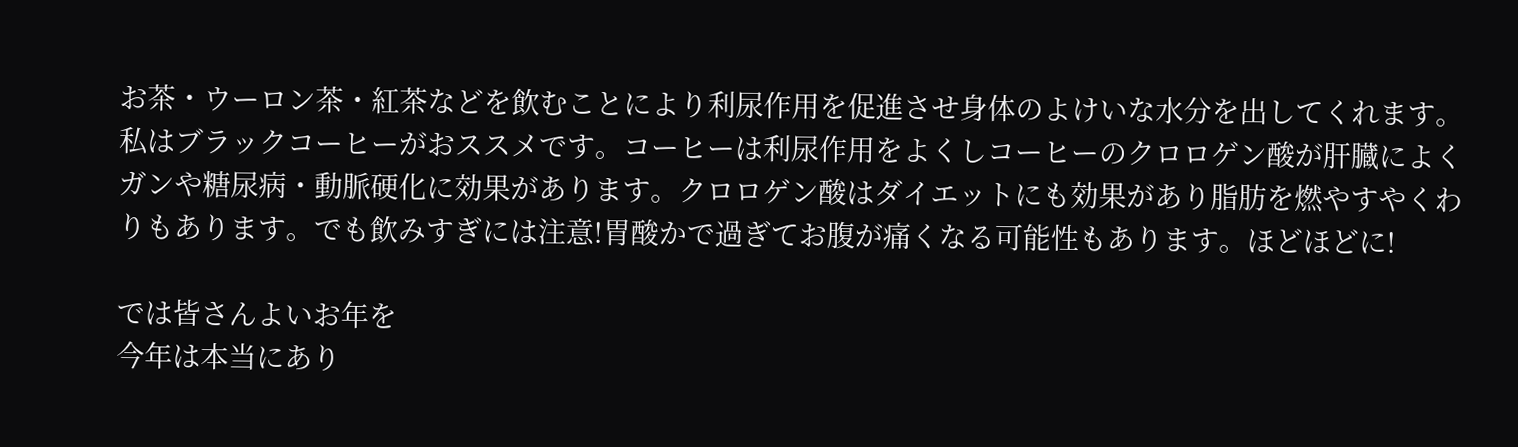お茶・ウーロン茶・紅茶などを飲むことにより利尿作用を促進させ身体のよけいな水分を出してくれます。私はブラックコーヒーがおススメです。コーヒーは利尿作用をよくしコーヒーのクロロゲン酸が肝臓によくガンや糖尿病・動脈硬化に効果があります。クロロゲン酸はダイエットにも効果があり脂肪を燃やすやくわりもあります。でも飲みすぎには注意!胃酸かで過ぎてお腹が痛くなる可能性もあります。ほどほどに!

では皆さんよいお年を
今年は本当にあり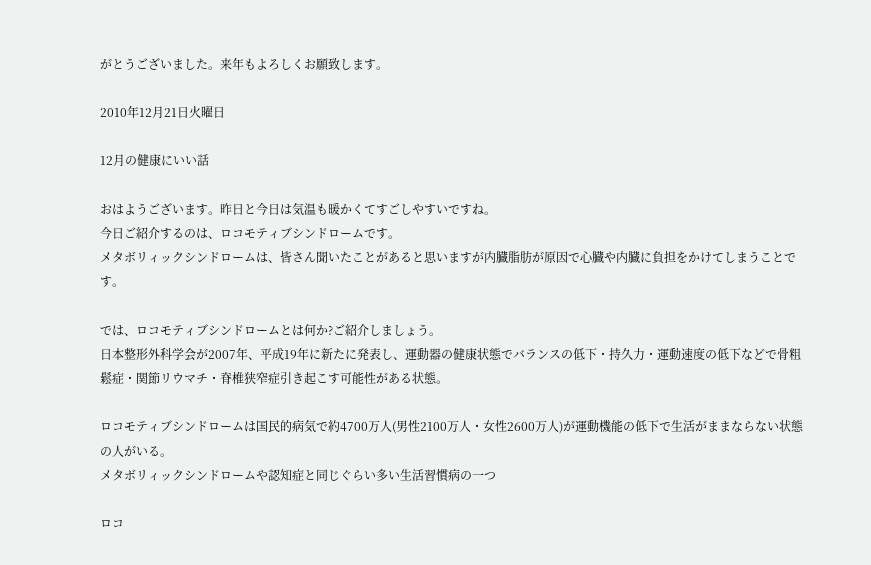がとうございました。来年もよろしくお願致します。

2010年12月21日火曜日

12月の健康にいい話

おはようございます。昨日と今日は気温も暖かくてすごしやすいですね。
今日ご紹介するのは、ロコモティブシンドロームです。
メタボリィックシンドロームは、皆さん聞いたことがあると思いますが内臓脂肪が原因で心臓や内臓に負担をかけてしまうことです。

では、ロコモティブシンドロームとは何か?ご紹介しましょう。
日本整形外科学会が2007年、平成19年に新たに発表し、運動器の健康状態でバランスの低下・持久力・運動速度の低下などで骨粗鬆症・関節リウマチ・脊椎狭窄症引き起こす可能性がある状態。

ロコモティブシンドロームは国民的病気で約4700万人(男性2100万人・女性2600万人)が運動機能の低下で生活がままならない状態の人がいる。
メタボリィックシンドロームや認知症と同じぐらい多い生活習慣病の一つ

ロコ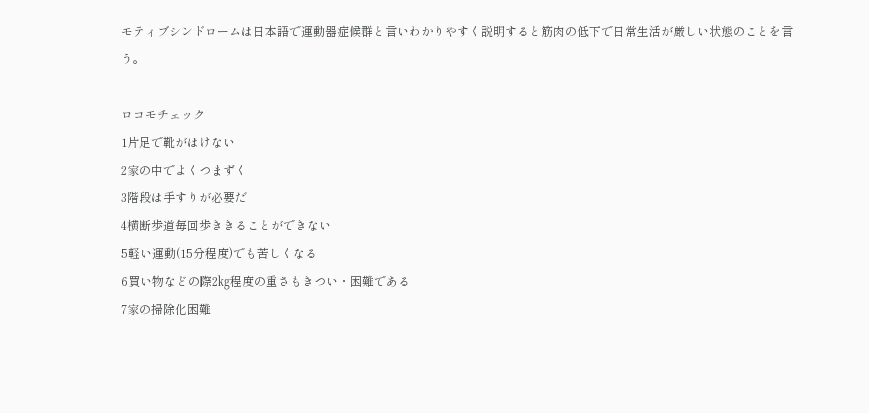モティブシンドロームは日本語で運動器症候群と言いわかりやすく説明すると筋肉の低下で日常生活が厳しい状態のことを言う。

ロコモチェック
1片足で靴がはけない
2家の中でよくつまずく
3階段は手すりが必要だ
4横断歩道毎回歩ききることができない
5軽い運動(15分程度)でも苦しくなる
6買い物などの際2㎏程度の重さもきつい・困難である
7家の掃除化困難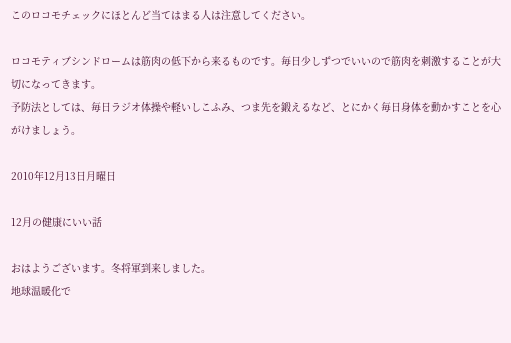このロコモチェックにほとんど当てはまる人は注意してください。

ロコモティブシンドロームは筋肉の低下から来るものです。毎日少しずつでいいので筋肉を刺激することが大切になってきます。
予防法としては、毎日ラジオ体操や軽いしこふみ、つま先を鍛えるなど、とにかく毎日身体を動かすことを心がけましょう。

2010年12月13日月曜日

12月の健康にいい話

おはようございます。冬将軍到来しました。
地球温暖化で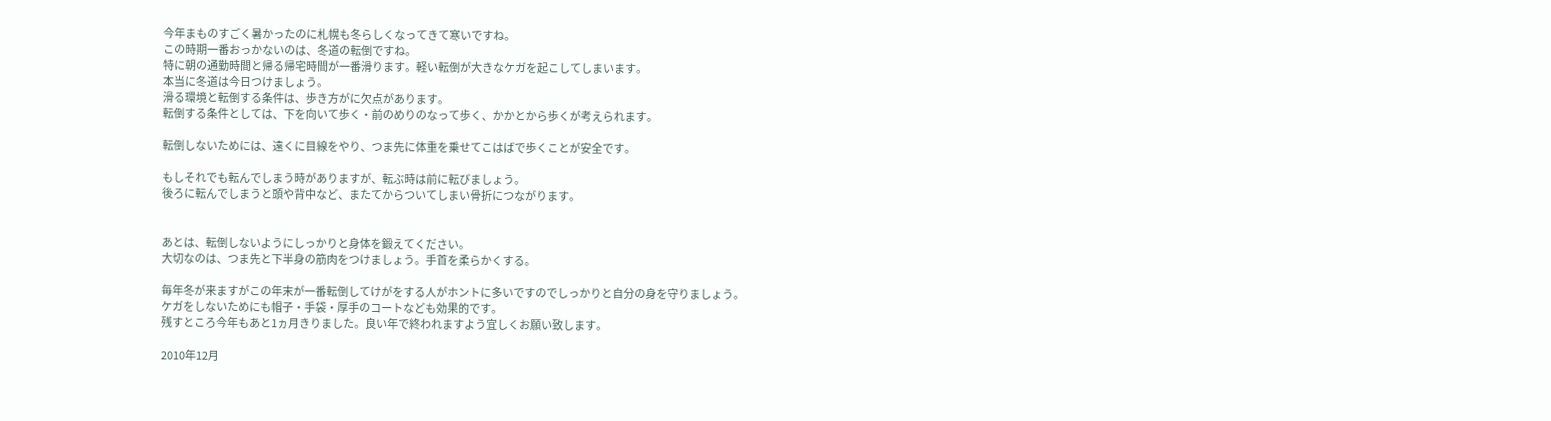今年まものすごく暑かったのに札幌も冬らしくなってきて寒いですね。
この時期一番おっかないのは、冬道の転倒ですね。
特に朝の通勤時間と帰る帰宅時間が一番滑ります。軽い転倒が大きなケガを起こしてしまいます。
本当に冬道は今日つけましょう。
滑る環境と転倒する条件は、歩き方がに欠点があります。
転倒する条件としては、下を向いて歩く・前のめりのなって歩く、かかとから歩くが考えられます。

転倒しないためには、遠くに目線をやり、つま先に体重を乗せてこはばで歩くことが安全です。

もしそれでも転んでしまう時がありますが、転ぶ時は前に転びましょう。
後ろに転んでしまうと頭や背中など、またてからついてしまい骨折につながります。


あとは、転倒しないようにしっかりと身体を鍛えてください。
大切なのは、つま先と下半身の筋肉をつけましょう。手首を柔らかくする。

毎年冬が来ますがこの年末が一番転倒してけがをする人がホントに多いですのでしっかりと自分の身を守りましょう。
ケガをしないためにも帽子・手袋・厚手のコートなども効果的です。
残すところ今年もあと1ヵ月きりました。良い年で終われますよう宜しくお願い致します。

2010年12月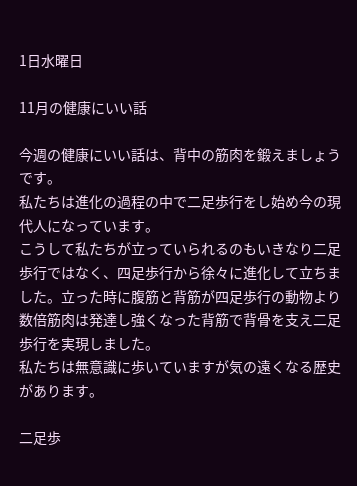1日水曜日

11月の健康にいい話

今週の健康にいい話は、背中の筋肉を鍛えましょうです。
私たちは進化の過程の中で二足歩行をし始め今の現代人になっています。
こうして私たちが立っていられるのもいきなり二足歩行ではなく、四足歩行から徐々に進化して立ちました。立った時に腹筋と背筋が四足歩行の動物より数倍筋肉は発達し強くなった背筋で背骨を支え二足歩行を実現しました。
私たちは無意識に歩いていますが気の遠くなる歴史があります。

二足歩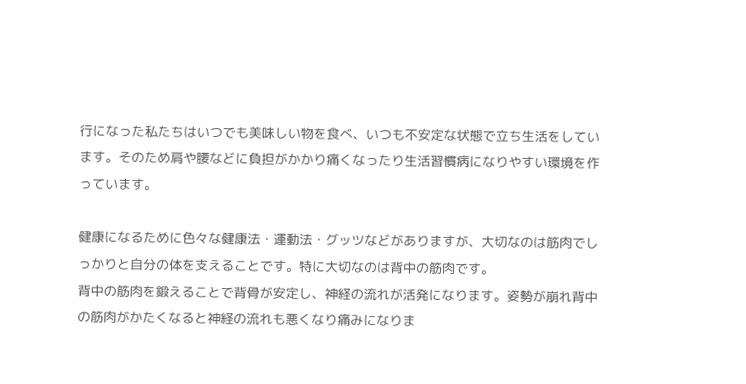行になった私たちはいつでも美味しい物を食べ、いつも不安定な状態で立ち生活をしています。そのため肩や腰などに負担がかかり痛くなったり生活習慣病になりやすい環境を作っています。

健康になるために色々な健康法・運動法・グッツなどがありますが、大切なのは筋肉でしっかりと自分の体を支えることです。特に大切なのは背中の筋肉です。
背中の筋肉を鍛えることで背骨が安定し、神経の流れが活発になります。姿勢が崩れ背中の筋肉がかたくなると神経の流れも悪くなり痛みになりま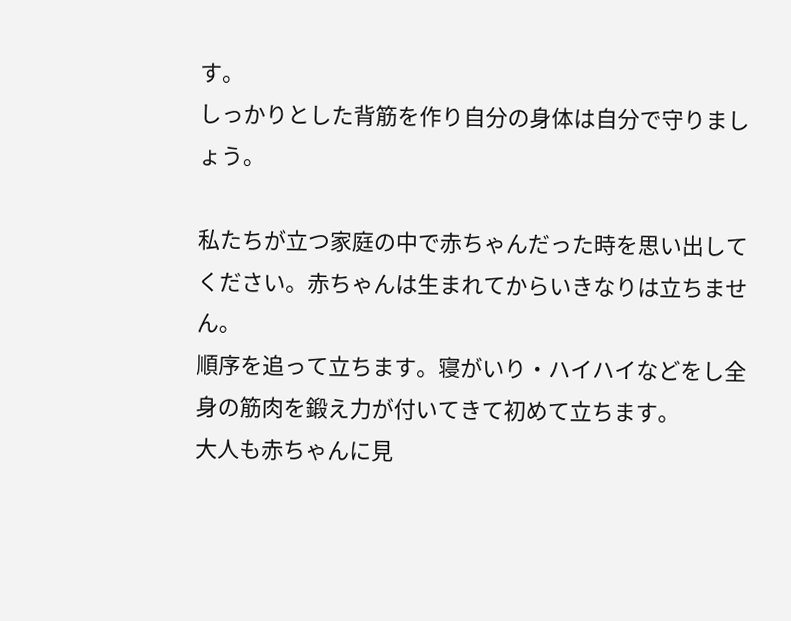す。
しっかりとした背筋を作り自分の身体は自分で守りましょう。

私たちが立つ家庭の中で赤ちゃんだった時を思い出してください。赤ちゃんは生まれてからいきなりは立ちません。
順序を追って立ちます。寝がいり・ハイハイなどをし全身の筋肉を鍛え力が付いてきて初めて立ちます。
大人も赤ちゃんに見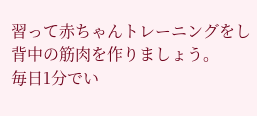習って赤ちゃんトレーニングをし背中の筋肉を作りましょう。
毎日1分でい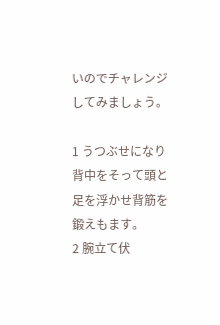いのでチャレンジしてみましょう。

1 うつぶせになり背中をそって頭と足を浮かせ背筋を鍛えもます。
2 腕立て伏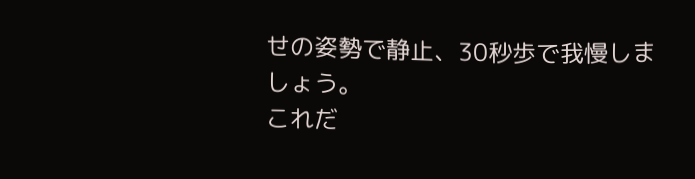せの姿勢で静止、30秒歩で我慢しましょう。
これだ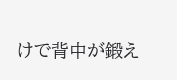けで背中が鍛え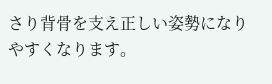さり背骨を支え正しい姿勢になりやすくなります。